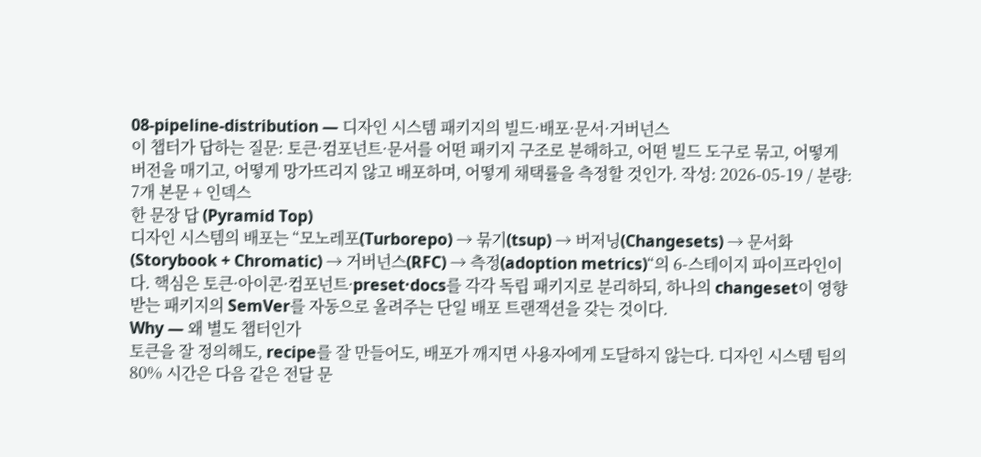08-pipeline-distribution — 디자인 시스템 패키지의 빌드·배포·문서·거버넌스
이 챕터가 답하는 질문: 토큰·컴포넌트·문서를 어떤 패키지 구조로 분해하고, 어떤 빌드 도구로 묶고, 어떻게 버전을 매기고, 어떻게 망가뜨리지 않고 배포하며, 어떻게 채택률을 측정할 것인가. 작성: 2026-05-19 / 분량: 7개 본문 + 인덱스
한 문장 답 (Pyramid Top)
디자인 시스템의 배포는 “모노레포(Turborepo) → 묶기(tsup) → 버저닝(Changesets) → 문서화(Storybook + Chromatic) → 거버넌스(RFC) → 측정(adoption metrics)“의 6-스테이지 파이프라인이다. 핵심은 토큰·아이콘·컴포넌트·preset·docs를 각각 독립 패키지로 분리하되, 하나의 changeset이 영향받는 패키지의 SemVer를 자동으로 올려주는 단일 배포 트랜잭션을 갖는 것이다.
Why — 왜 별도 챕터인가
토큰을 잘 정의해도, recipe를 잘 만들어도, 배포가 깨지면 사용자에게 도달하지 않는다. 디자인 시스템 팀의 80% 시간은 다음 같은 전달 문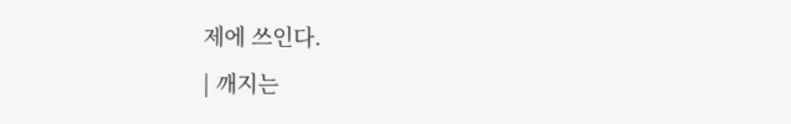제에 쓰인다.
| 깨지는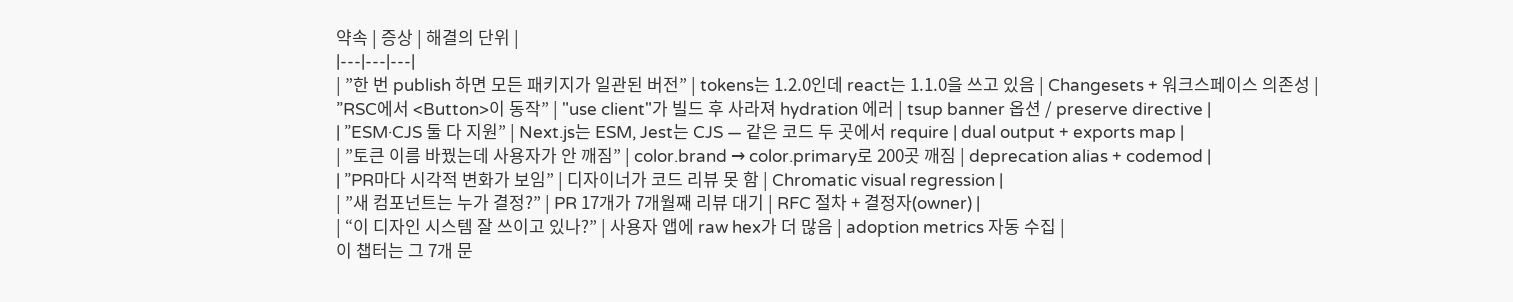약속 | 증상 | 해결의 단위 |
|---|---|---|
| ”한 번 publish 하면 모든 패키지가 일관된 버전” | tokens는 1.2.0인데 react는 1.1.0을 쓰고 있음 | Changesets + 워크스페이스 의존성 |
”RSC에서 <Button>이 동작” | "use client"가 빌드 후 사라져 hydration 에러 | tsup banner 옵션 / preserve directive |
| ”ESM·CJS 둘 다 지원” | Next.js는 ESM, Jest는 CJS — 같은 코드 두 곳에서 require | dual output + exports map |
| ”토큰 이름 바꿨는데 사용자가 안 깨짐” | color.brand → color.primary로 200곳 깨짐 | deprecation alias + codemod |
| ”PR마다 시각적 변화가 보임” | 디자이너가 코드 리뷰 못 함 | Chromatic visual regression |
| ”새 컴포넌트는 누가 결정?” | PR 17개가 7개월째 리뷰 대기 | RFC 절차 + 결정자(owner) |
| “이 디자인 시스템 잘 쓰이고 있나?” | 사용자 앱에 raw hex가 더 많음 | adoption metrics 자동 수집 |
이 챕터는 그 7개 문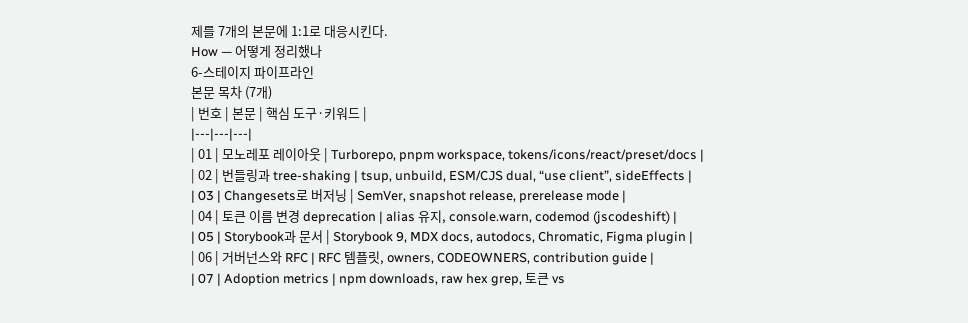제를 7개의 본문에 1:1로 대응시킨다.
How — 어떻게 정리했나
6-스테이지 파이프라인
본문 목차 (7개)
| 번호 | 본문 | 핵심 도구·키워드 |
|---|---|---|
| 01 | 모노레포 레이아웃 | Turborepo, pnpm workspace, tokens/icons/react/preset/docs |
| 02 | 번들링과 tree-shaking | tsup, unbuild, ESM/CJS dual, “use client”, sideEffects |
| 03 | Changesets로 버저닝 | SemVer, snapshot release, prerelease mode |
| 04 | 토큰 이름 변경 deprecation | alias 유지, console.warn, codemod (jscodeshift) |
| 05 | Storybook과 문서 | Storybook 9, MDX docs, autodocs, Chromatic, Figma plugin |
| 06 | 거버넌스와 RFC | RFC 템플릿, owners, CODEOWNERS, contribution guide |
| 07 | Adoption metrics | npm downloads, raw hex grep, 토큰 vs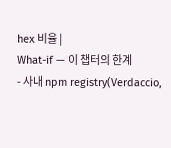hex 비율 |
What-if — 이 챕터의 한계
- 사내 npm registry(Verdaccio,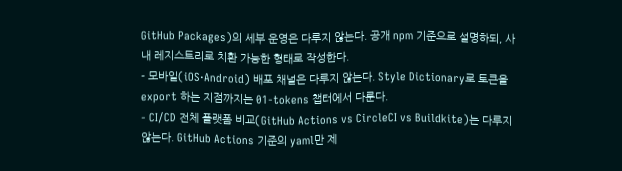GitHub Packages)의 세부 운영은 다루지 않는다. 공개 npm 기준으로 설명하되, 사내 레지스트리로 치환 가능한 형태로 작성한다.
- 모바일(iOS·Android) 배포 채널은 다루지 않는다. Style Dictionary로 토큰을 export 하는 지점까지는 01-tokens 챕터에서 다룬다.
- CI/CD 전체 플랫폼 비교(GitHub Actions vs CircleCI vs Buildkite)는 다루지 않는다. GitHub Actions 기준의 yaml만 제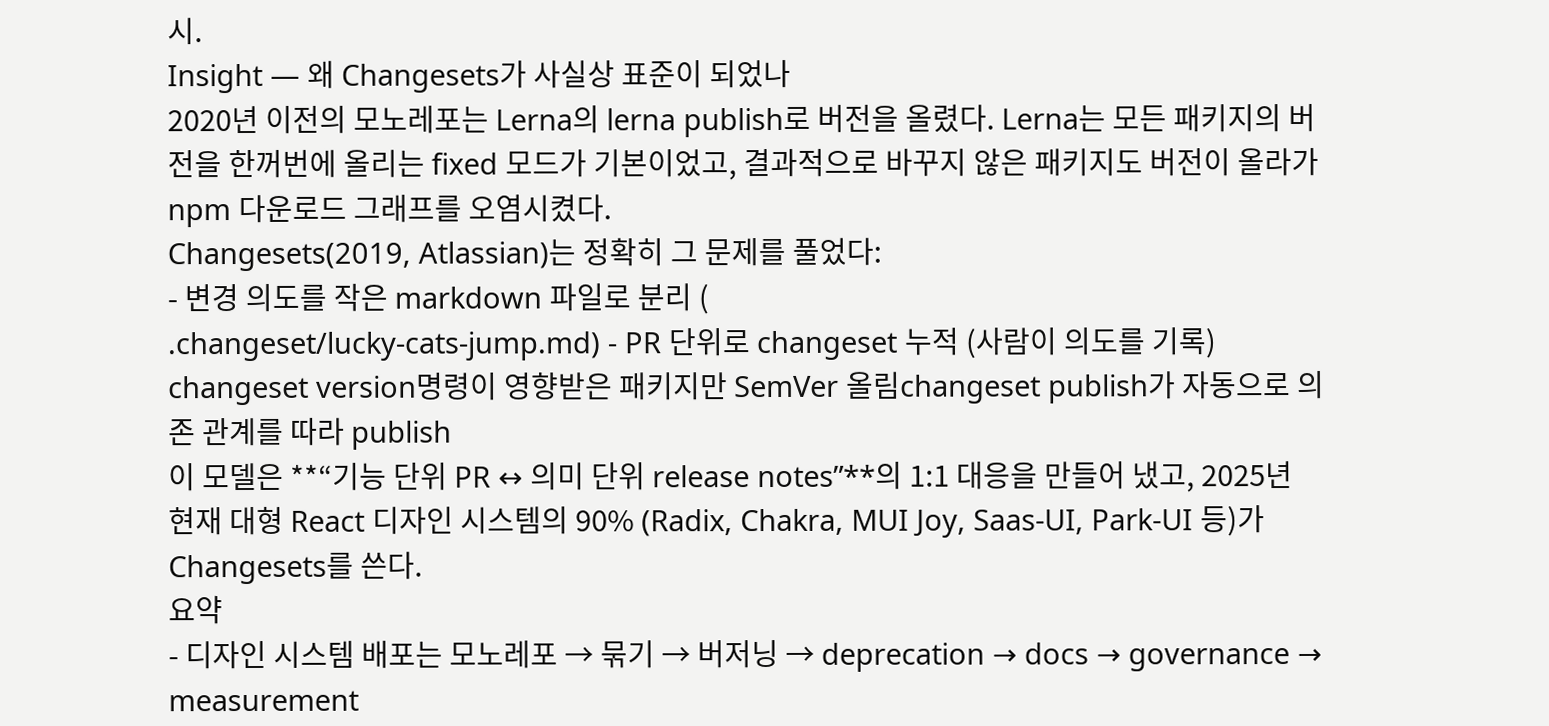시.
Insight — 왜 Changesets가 사실상 표준이 되었나
2020년 이전의 모노레포는 Lerna의 lerna publish로 버전을 올렸다. Lerna는 모든 패키지의 버전을 한꺼번에 올리는 fixed 모드가 기본이었고, 결과적으로 바꾸지 않은 패키지도 버전이 올라가 npm 다운로드 그래프를 오염시켰다.
Changesets(2019, Atlassian)는 정확히 그 문제를 풀었다:
- 변경 의도를 작은 markdown 파일로 분리 (
.changeset/lucky-cats-jump.md) - PR 단위로 changeset 누적 (사람이 의도를 기록)
changeset version명령이 영향받은 패키지만 SemVer 올림changeset publish가 자동으로 의존 관계를 따라 publish
이 모델은 **“기능 단위 PR ↔ 의미 단위 release notes”**의 1:1 대응을 만들어 냈고, 2025년 현재 대형 React 디자인 시스템의 90% (Radix, Chakra, MUI Joy, Saas-UI, Park-UI 등)가 Changesets를 쓴다.
요약
- 디자인 시스템 배포는 모노레포 → 묶기 → 버저닝 → deprecation → docs → governance → measurement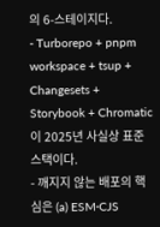의 6-스테이지다.
- Turborepo + pnpm workspace + tsup + Changesets + Storybook + Chromatic이 2025년 사실상 표준 스택이다.
- 깨지지 않는 배포의 핵심은 (a) ESM·CJS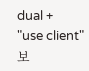dual +
"use client"보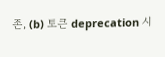존, (b) 토큰 deprecation 시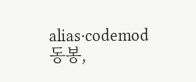alias·codemod 동봉,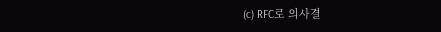(c) RFC로 의사결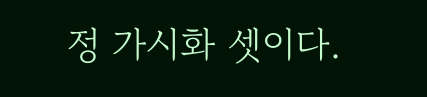정 가시화 셋이다.